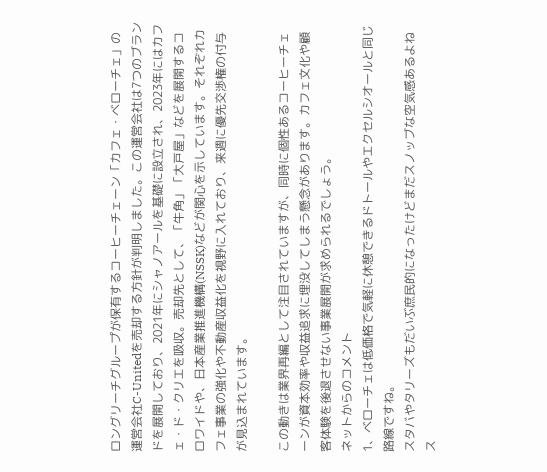ロングリーチグループが保有するコーヒーチェーン「カフェ・ベローチェ」の運営会社C-Unitedを売却する方針が判明しました。この運営会社は7つのブランドを展開しており、2021年にシャノアールを基礎に設立され、2023年にはカフェ・ド・クリエを吸収。売却先として、「牛角」「大戸屋」などを展開するコロワイドや、日本産業推進機構(NSSK)などが関心を示しています。それぞれカフェ事業の強化や不動産収益化を視野に入れており、来週に優先交渉権の付与が見込まれています。

この動きは業界再編として注目されていますが、同時に個性あるコーヒーチェーンが資本効率や収益追求に埋没してしまう懸念があります。カフェ文化や顧客体験を後退させない事業展開が求められるでしょう。
ネットからのコメント
1、ベローチェは低価格で気軽に休憩できるドトールやエクセルシオールと同じ路線ですね。
スタバやタリーズもだいぶ庶民的になったけどまだスノッブな空気感あるよねス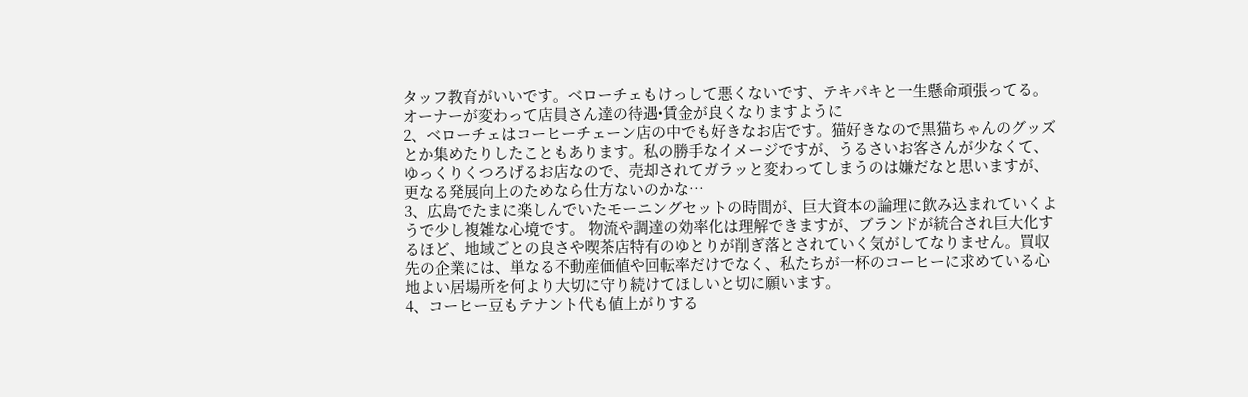タッフ教育がいいです。ベローチェもけっして悪くないです、テキパキと一生懸命頑張ってる。オーナーが変わって店員さん達の待遇•賃金が良くなりますように
2、ベローチェはコーヒーチェーン店の中でも好きなお店です。猫好きなので黒猫ちゃんのグッズとか集めたりしたこともあります。私の勝手なイメージですが、うるさいお客さんが少なくて、ゆっくりくつろげるお店なので、売却されてガラッと変わってしまうのは嫌だなと思いますが、更なる発展向上のためなら仕方ないのかな…
3、広島でたまに楽しんでいたモーニングセットの時間が、巨大資本の論理に飲み込まれていくようで少し複雑な心境です。 物流や調達の効率化は理解できますが、ブランドが統合され巨大化するほど、地域ごとの良さや喫茶店特有のゆとりが削ぎ落とされていく気がしてなりません。買収先の企業には、単なる不動産価値や回転率だけでなく、私たちが一杯のコーヒーに求めている心地よい居場所を何より大切に守り続けてほしいと切に願います。
4、コーヒー豆もテナント代も値上がりする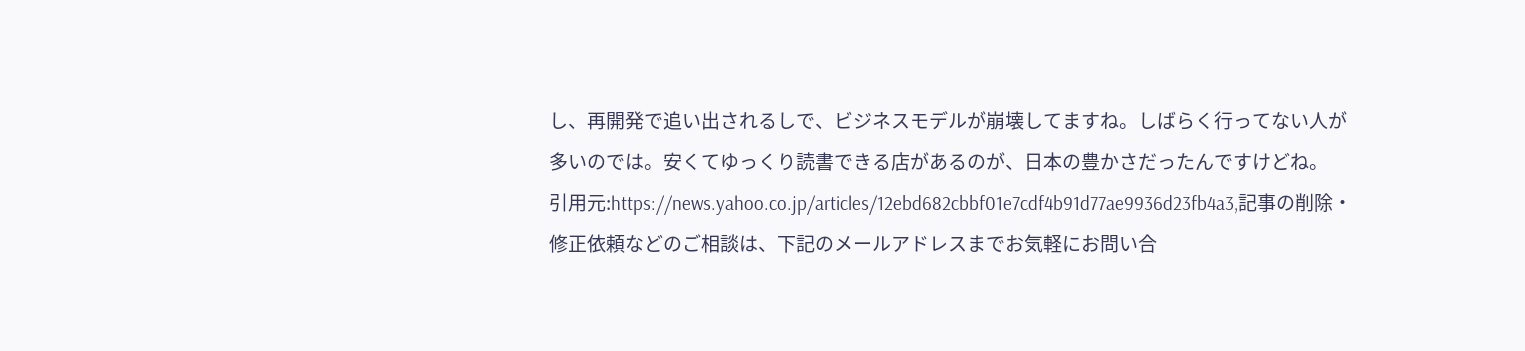し、再開発で追い出されるしで、ビジネスモデルが崩壊してますね。しばらく行ってない人が多いのでは。安くてゆっくり読書できる店があるのが、日本の豊かさだったんですけどね。
引用元:https://news.yahoo.co.jp/articles/12ebd682cbbf01e7cdf4b91d77ae9936d23fb4a3,記事の削除・修正依頼などのご相談は、下記のメールアドレスまでお気軽にお問い合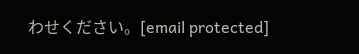わせください。[email protected]